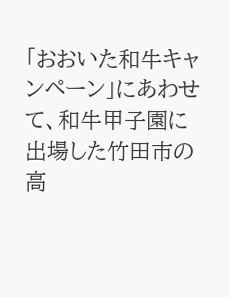「おおいた和牛キャンペーン」にあわせて、和牛甲子園に出場した竹田市の高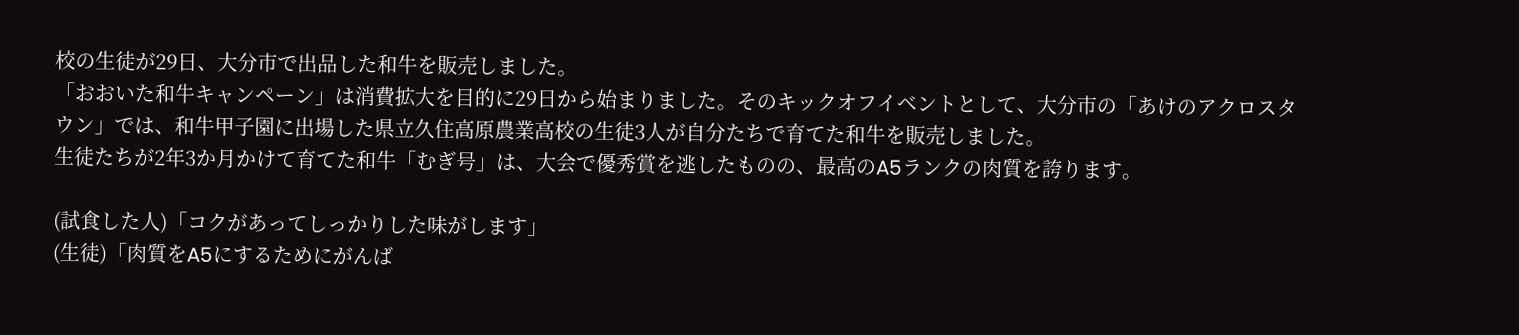校の生徒が29日、大分市で出品した和牛を販売しました。
「おおいた和牛キャンペーン」は消費拡大を目的に29日から始まりました。そのキックオフイベントとして、大分市の「あけのアクロスタウン」では、和牛甲子園に出場した県立久住高原農業高校の生徒3人が自分たちで育てた和牛を販売しました。
生徒たちが2年3か月かけて育てた和牛「むぎ号」は、大会で優秀賞を逃したものの、最高のA5ランクの肉質を誇ります。

(試食した人)「コクがあってしっかりした味がします」
(生徒)「肉質をA5にするためにがんば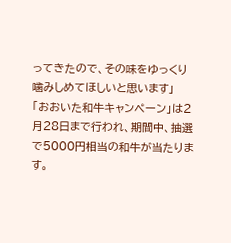ってきたので、その味をゆっくり噛みしめてほしいと思います」
「おおいた和牛キャンペーン」は2月28日まで行われ、期間中、抽選で5000円相当の和牛が当たります。